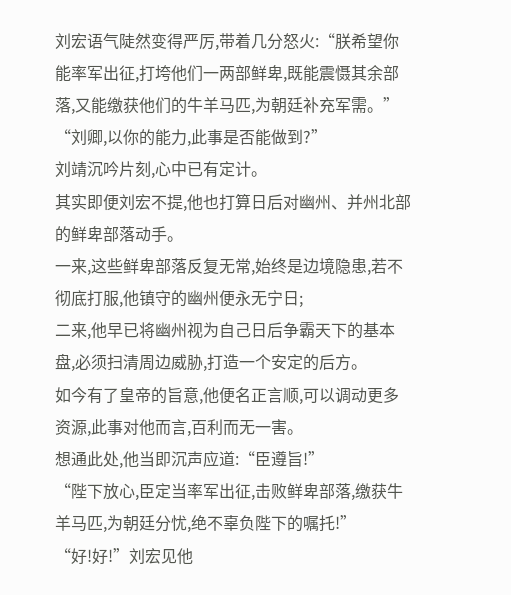刘宏语气陡然变得严厉,带着几分怒火:“朕希望你能率军出征,打垮他们一两部鲜卑,既能震慑其余部落,又能缴获他们的牛羊马匹,为朝廷补充军需。”
“刘卿,以你的能力,此事是否能做到?”
刘靖沉吟片刻,心中已有定计。
其实即便刘宏不提,他也打算日后对幽州、并州北部的鲜卑部落动手。
一来,这些鲜卑部落反复无常,始终是边境隐患,若不彻底打服,他镇守的幽州便永无宁日;
二来,他早已将幽州视为自己日后争霸天下的基本盘,必须扫清周边威胁,打造一个安定的后方。
如今有了皇帝的旨意,他便名正言顺,可以调动更多资源,此事对他而言,百利而无一害。
想通此处,他当即沉声应道:“臣遵旨!”
“陛下放心,臣定当率军出征,击败鲜卑部落,缴获牛羊马匹,为朝廷分忧,绝不辜负陛下的嘱托!”
“好!好!”刘宏见他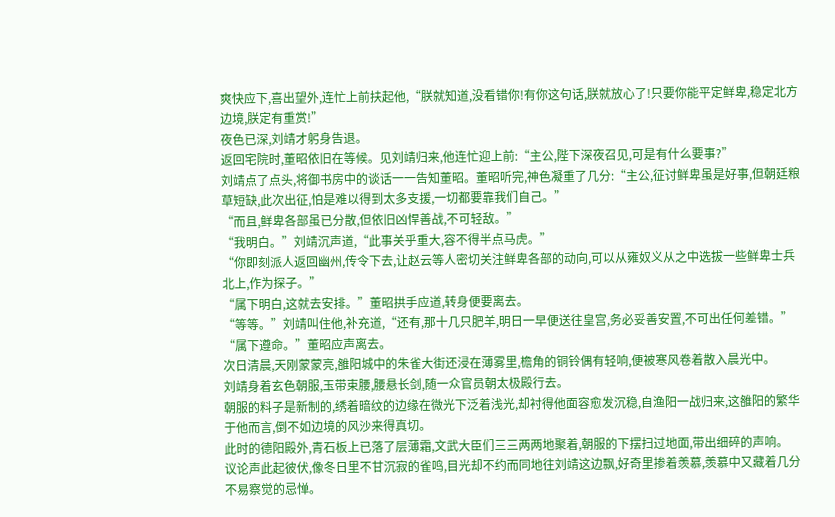爽快应下,喜出望外,连忙上前扶起他,“朕就知道,没看错你!有你这句话,朕就放心了!只要你能平定鲜卑,稳定北方边境,朕定有重赏!”
夜色已深,刘靖才躬身告退。
返回宅院时,董昭依旧在等候。见刘靖归来,他连忙迎上前:“主公,陛下深夜召见,可是有什么要事?”
刘靖点了点头,将御书房中的谈话一一告知董昭。董昭听完,神色凝重了几分:“主公,征讨鲜卑虽是好事,但朝廷粮草短缺,此次出征,怕是难以得到太多支援,一切都要靠我们自己。”
“而且,鲜卑各部虽已分散,但依旧凶悍善战,不可轻敌。”
“我明白。”刘靖沉声道,“此事关乎重大,容不得半点马虎。”
“你即刻派人返回幽州,传令下去,让赵云等人密切关注鲜卑各部的动向,可以从雍奴义从之中选拔一些鲜卑士兵北上,作为探子。”
“属下明白,这就去安排。”董昭拱手应道,转身便要离去。
“等等。”刘靖叫住他,补充道,“还有,那十几只肥羊,明日一早便送往皇宫,务必妥善安置,不可出任何差错。”
“属下遵命。”董昭应声离去。
次日清晨,天刚蒙蒙亮,雒阳城中的朱雀大街还浸在薄雾里,檐角的铜铃偶有轻响,便被寒风卷着散入晨光中。
刘靖身着玄色朝服,玉带束腰,腰悬长剑,随一众官员朝太极殿行去。
朝服的料子是新制的,绣着暗纹的边缘在微光下泛着浅光,却衬得他面容愈发沉稳,自渔阳一战归来,这雒阳的繁华于他而言,倒不如边境的风沙来得真切。
此时的德阳殿外,青石板上已落了层薄霜,文武大臣们三三两两地聚着,朝服的下摆扫过地面,带出细碎的声响。
议论声此起彼伏,像冬日里不甘沉寂的雀鸣,目光却不约而同地往刘靖这边飘,好奇里掺着羡慕,羡慕中又藏着几分不易察觉的忌惮。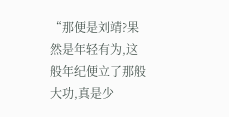“那便是刘靖?果然是年轻有为,这般年纪便立了那般大功,真是少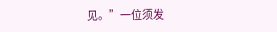见。”一位须发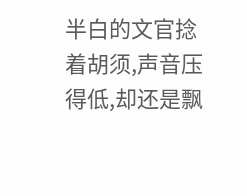半白的文官捻着胡须,声音压得低,却还是飘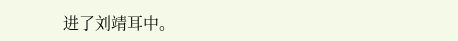进了刘靖耳中。